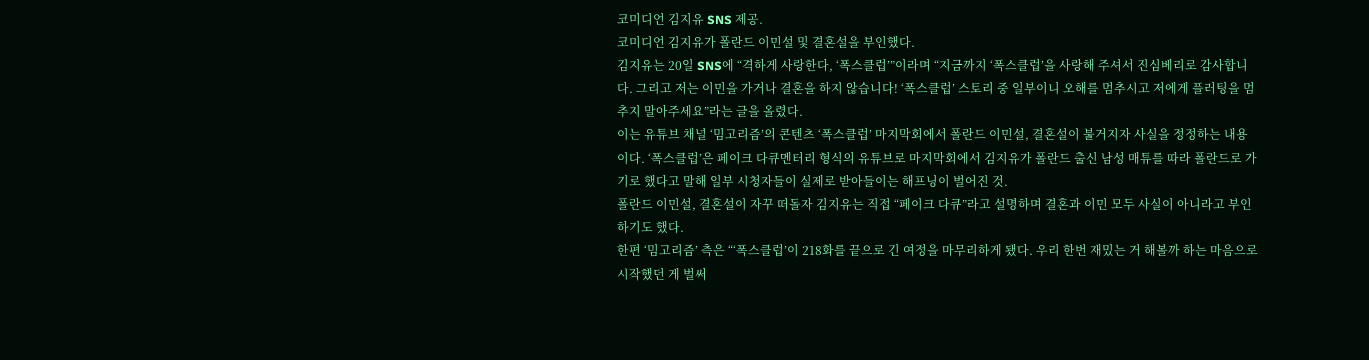코미디언 김지유 SNS 제공.
코미디언 김지유가 폴란드 이민설 및 결혼설을 부인했다.
김지유는 20일 SNS에 “격하게 사랑한다, ‘폭스클럽’”이라며 “지금까지 ‘폭스클럽’을 사랑해 주셔서 진심베리로 감사합니다. 그리고 저는 이민을 가거나 결혼을 하지 않습니다! ‘폭스클럽’ 스토리 중 일부이니 오해를 멈추시고 저에게 플러팅을 멈추지 말아주세요”라는 글을 올렸다.
이는 유튜브 채널 ‘밈고리즘’의 콘텐츠 ‘폭스클럽’ 마지막회에서 폴란드 이민설, 결혼설이 불거지자 사실을 정정하는 내용이다. ‘폭스클럽’은 페이크 다큐멘터리 형식의 유튜브로 마지막회에서 김지유가 폴란드 출신 남성 매튜를 따라 폴란드로 가기로 했다고 말해 일부 시청자들이 실제로 받아들이는 해프닝이 벌어진 것.
폴란드 이민설, 결혼설이 자꾸 떠돌자 김지유는 직접 “페이크 다큐”라고 설명하며 결혼과 이민 모두 사실이 아니라고 부인하기도 했다.
한편 ‘밈고리즘’ 측은 “‘폭스클럽’이 218화를 끝으로 긴 여정을 마무리하게 됐다. 우리 한번 재밌는 거 해볼까 하는 마음으로 시작했던 게 벌써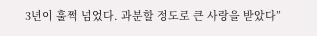3년이 훌쩍 넘었다. 과분할 정도로 큰 사랑을 받았다”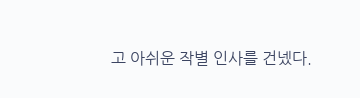고 아쉬운 작별 인사를 건넸다.